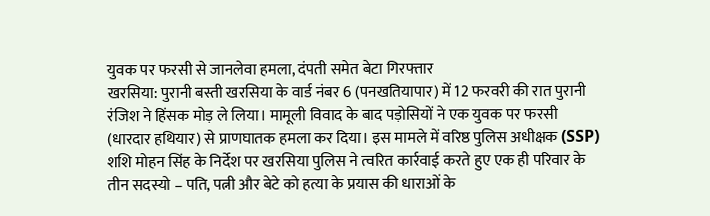युवक पर फरसी से जानलेवा हमला, दंपती समेत बेटा गिरफ्तार
खरसिया: पुरानी बस्ती खरसिया के वार्ड नंबर 6 (पनखतियापार) में 12 फरवरी की रात पुरानी रंजिश ने हिंसक मोड़ ले लिया। मामूली विवाद के बाद पड़ोसियों ने एक युवक पर फरसी (धारदार हथियार) से प्राणघातक हमला कर दिया। इस मामले में वरिष्ठ पुलिस अधीक्षक (SSP) शशि मोहन सिंह के निर्देश पर खरसिया पुलिस ने त्वरित कार्रवाई करते हुए एक ही परिवार के तीन सदस्यो – पति, पत्नी और बेटे को हत्या के प्रयास की धाराओं के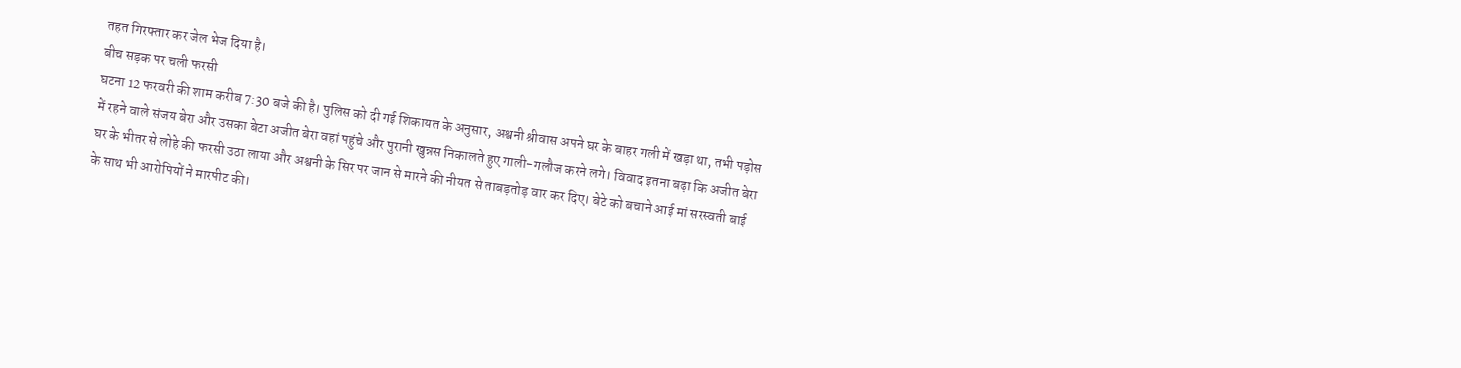तहत गिरफ्तार कर जेल भेज दिया है।
बीच सड़क पर चली फरसी
घटना 12 फरवरी की शाम करीब 7:30 बजे की है। पुलिस को दी गई शिकायत के अनुसार, अश्वनी श्रीवास अपने घर के बाहर गली में खड़ा था, तभी पड़ोस में रहने वाले संजय बेरा और उसका बेटा अजीत बेरा वहां पहुंचे और पुरानी खुन्नस निकालते हुए गाली-गलौज करने लगे। विवाद इतना बढ़ा कि अजीत बेरा घर के भीतर से लोहे की फरसी उठा लाया और अश्वनी के सिर पर जान से मारने की नीयत से ताबड़तोड़ वार कर दिए। बेटे को बचाने आई मां सरस्वती बाई के साथ भी आरोपियों ने मारपीट की।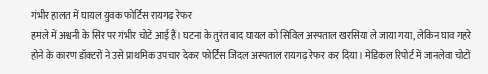गंभीर हालत में घायल युवक फोर्टिस रायगढ़ रेफर
हमले में अश्वनी के सिर पर गंभीर चोटें आई हैं। घटना के तुरंत बाद घायल को सिविल अस्पताल खरसिया ले जाया गया, लेकिन घाव गहरे होने के कारण डॉक्टरों ने उसे प्राथमिक उपचार देकर फोर्टिस जिंदल अस्पताल रायगढ़ रेफर कर दिया। मेडिकल रिपोर्ट में जानलेवा चोटों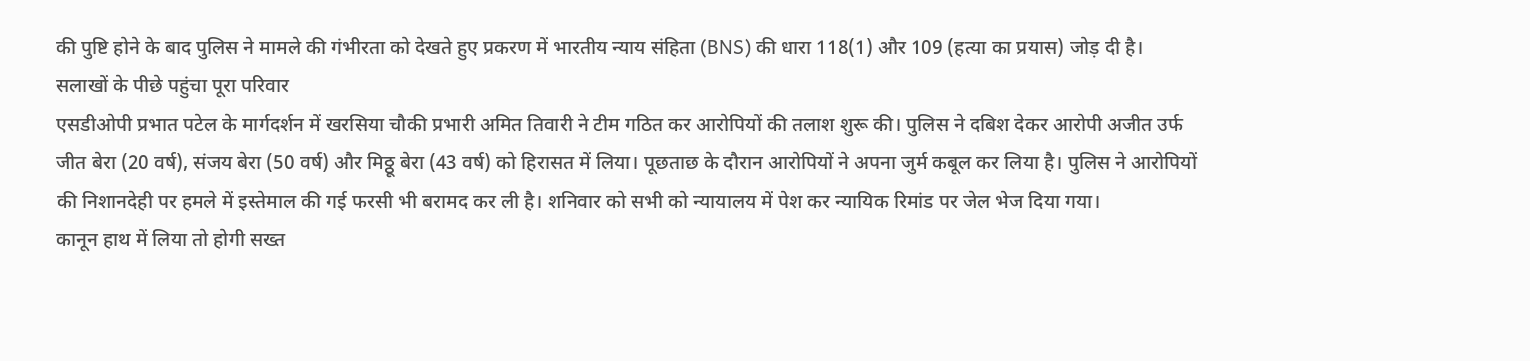की पुष्टि होने के बाद पुलिस ने मामले की गंभीरता को देखते हुए प्रकरण में भारतीय न्याय संहिता (BNS) की धारा 118(1) और 109 (हत्या का प्रयास) जोड़ दी है।
सलाखों के पीछे पहुंचा पूरा परिवार
एसडीओपी प्रभात पटेल के मार्गदर्शन में खरसिया चौकी प्रभारी अमित तिवारी ने टीम गठित कर आरोपियों की तलाश शुरू की। पुलिस ने दबिश देकर आरोपी अजीत उर्फ जीत बेरा (20 वर्ष), संजय बेरा (50 वर्ष) और मिठ्ठू बेरा (43 वर्ष) को हिरासत में लिया। पूछताछ के दौरान आरोपियों ने अपना जुर्म कबूल कर लिया है। पुलिस ने आरोपियों की निशानदेही पर हमले में इस्तेमाल की गई फरसी भी बरामद कर ली है। शनिवार को सभी को न्यायालय में पेश कर न्यायिक रिमांड पर जेल भेज दिया गया।
कानून हाथ में लिया तो होगी सख्त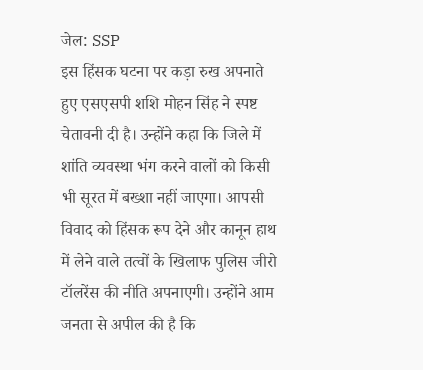जेल: SSP
इस हिंसक घटना पर कड़ा रुख अपनाते हुए एसएसपी शशि मोहन सिंह ने स्पष्ट चेतावनी दी है। उन्होंने कहा कि जिले में शांति व्यवस्था भंग करने वालों को किसी भी सूरत में बख्शा नहीं जाएगा। आपसी विवाद को हिंसक रूप देने और कानून हाथ में लेने वाले तत्वों के खिलाफ पुलिस जीरो टॉलरेंस की नीति अपनाएगी। उन्होंने आम जनता से अपील की है कि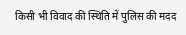किसी भी विवाद की स्थिति में पुलिस की मदद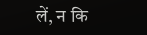लें, न कि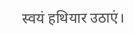स्वयं हथियार उठाएं।